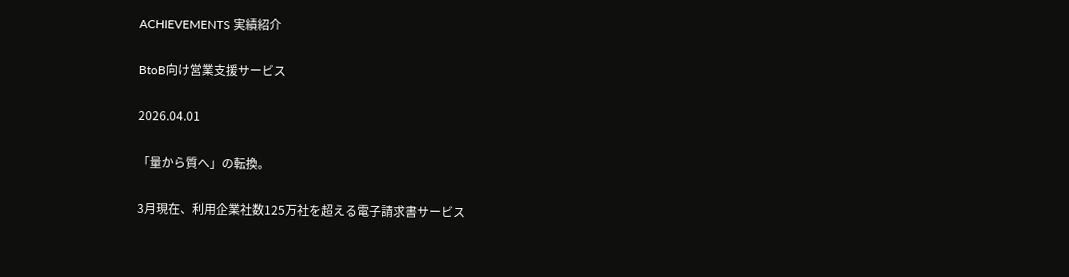ACHIEVEMENTS 実績紹介

BtoB向け営業支援サービス

2026.04.01

「量から質へ」の転換。

3月現在、利用企業社数125万社を超える電子請求書サービス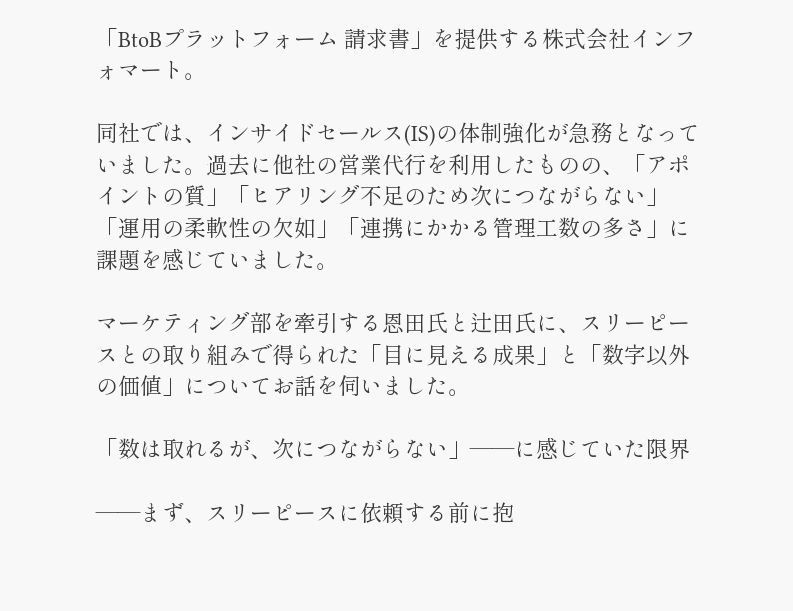「BtoBプラットフォーム 請求書」を提供する株式会社インフォマート。

同社では、インサイドセールス(IS)の体制強化が急務となっていました。過去に他社の営業代行を利用したものの、「アポイントの質」「ヒアリング不足のため次につながらない」「運用の柔軟性の欠如」「連携にかかる管理工数の多さ」に課題を感じていました。

マーケティング部を牽引する恩田氏と辻田氏に、スリーピースとの取り組みで得られた「目に見える成果」と「数字以外の価値」についてお話を伺いました。

「数は取れるが、次につながらない」――に感じていた限界

――まず、スリーピースに依頼する前に抱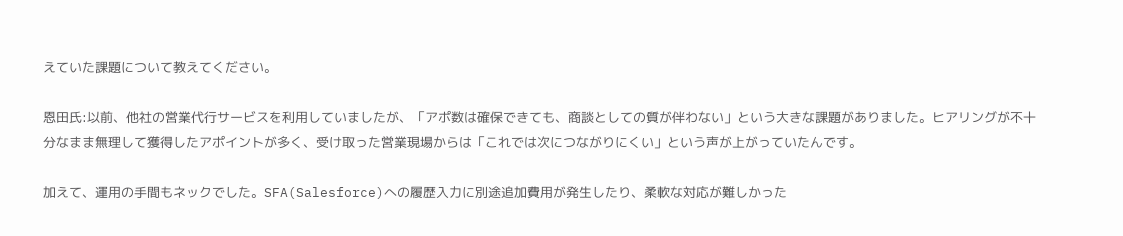えていた課題について教えてください。

恩田氏:以前、他社の営業代行サービスを利用していましたが、「アポ数は確保できても、商談としての質が伴わない」という大きな課題がありました。ヒアリングが不十分なまま無理して獲得したアポイントが多く、受け取った営業現場からは「これでは次につながりにくい」という声が上がっていたんです。

加えて、運用の手間もネックでした。SFA(Salesforce)への履歴入力に別途追加費用が発生したり、柔軟な対応が難しかった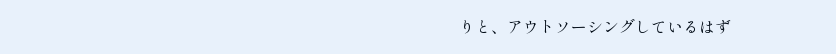りと、アウトソーシングしているはず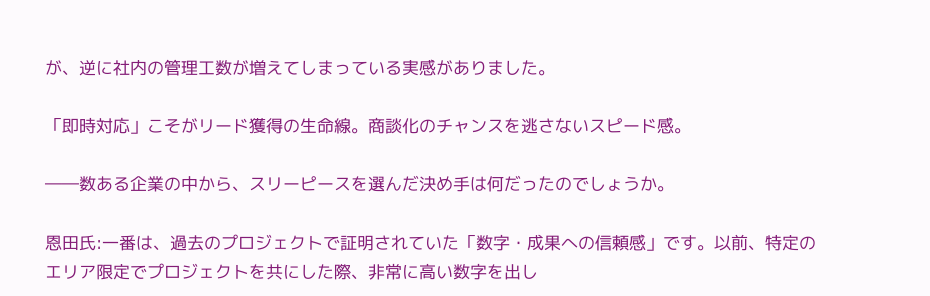が、逆に社内の管理工数が増えてしまっている実感がありました。

「即時対応」こそがリード獲得の生命線。商談化のチャンスを逃さないスピード感。

――数ある企業の中から、スリーピースを選んだ決め手は何だったのでしょうか。

恩田氏:一番は、過去のプロジェクトで証明されていた「数字・成果への信頼感」です。以前、特定のエリア限定でプロジェクトを共にした際、非常に高い数字を出し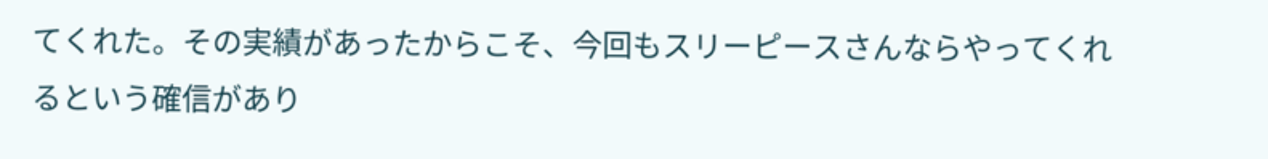てくれた。その実績があったからこそ、今回もスリーピースさんならやってくれるという確信があり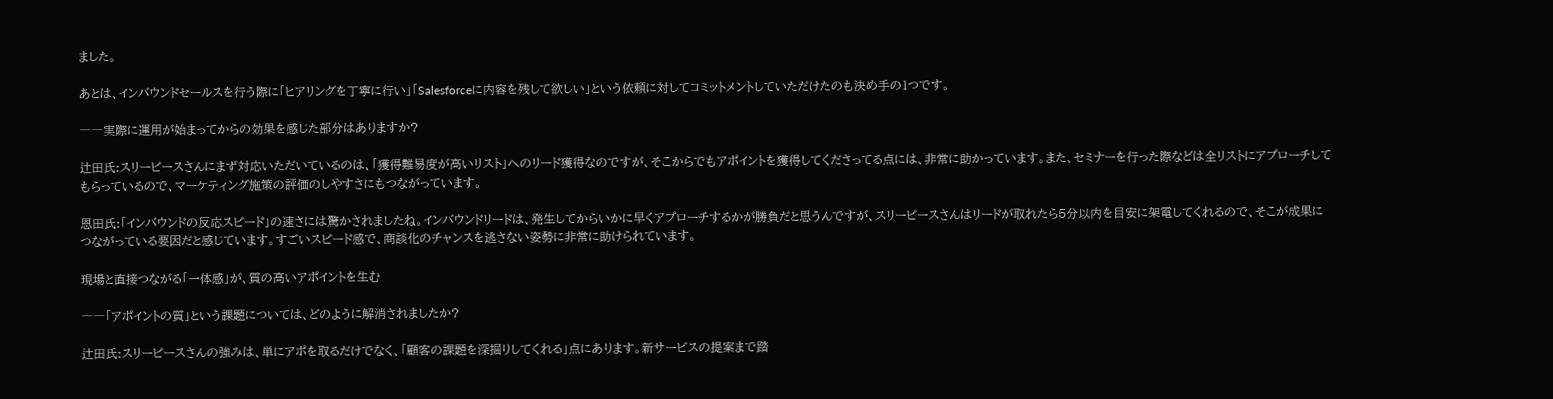ました。

あとは、インバウンドセールスを行う際に「ヒアリングを丁寧に行い」「Salesforceに内容を残して欲しい」という依頼に対してコミットメントしていただけたのも決め手の1つです。

――実際に運用が始まってからの効果を感じた部分はありますか?

辻田氏:スリーピースさんにまず対応いただいているのは、「獲得難易度が高いリスト」へのリード獲得なのですが、そこからでもアポイントを獲得してくださってる点には、非常に助かっています。また、セミナーを行った際などは全リストにアプローチしてもらっているので、マーケティング施策の評価のしやすさにもつながっています。

恩田氏:「インバウンドの反応スピード」の速さには驚かされましたね。インバウンドリードは、発生してからいかに早くアプローチするかが勝負だと思うんですが、スリーピースさんはリードが取れたら5分以内を目安に架電してくれるので、そこが成果につながっている要因だと感じています。すごいスピード感で、商談化のチャンスを逃さない姿勢に非常に助けられています。

現場と直接つながる「一体感」が、質の高いアポイントを生む

――「アポイントの質」という課題については、どのように解消されましたか?

辻田氏:スリーピースさんの強みは、単にアポを取るだけでなく、「顧客の課題を深掘りしてくれる」点にあります。新サービスの提案まで踏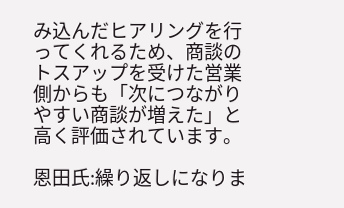み込んだヒアリングを行ってくれるため、商談のトスアップを受けた営業側からも「次につながりやすい商談が増えた」と高く評価されています。

恩田氏:繰り返しになりま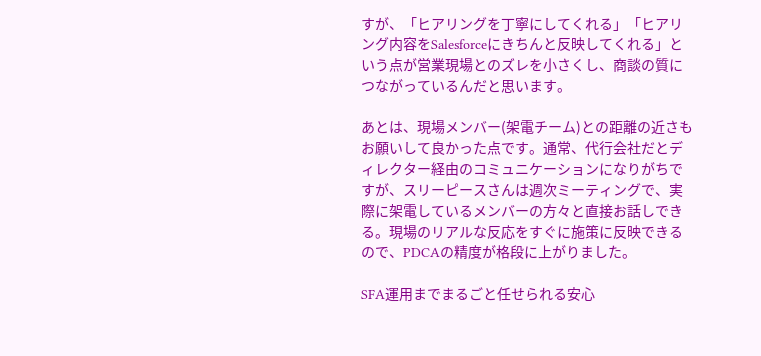すが、「ヒアリングを丁寧にしてくれる」「ヒアリング内容をSalesforceにきちんと反映してくれる」という点が営業現場とのズレを小さくし、商談の質につながっているんだと思います。

あとは、現場メンバー(架電チーム)との距離の近さもお願いして良かった点です。通常、代行会社だとディレクター経由のコミュニケーションになりがちですが、スリーピースさんは週次ミーティングで、実際に架電しているメンバーの方々と直接お話しできる。現場のリアルな反応をすぐに施策に反映できるので、PDCAの精度が格段に上がりました。

SFA運用までまるごと任せられる安心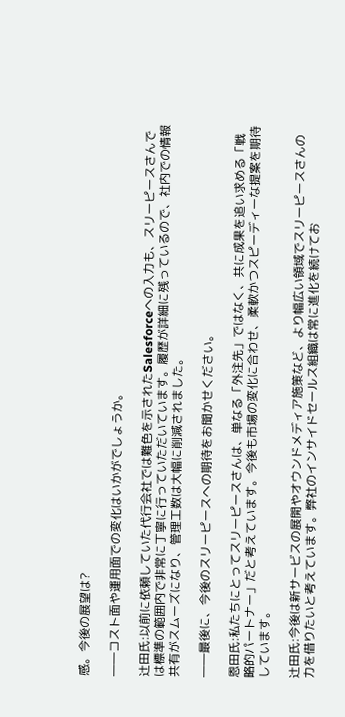感。今後の展望は?

――コスト面や運用面での変化はいかがでしょうか。

辻田氏:以前に依頼していた代行会社では難色を示されたSalesforceへの入力も、スリーピースさんでは標準の範囲内で非常に丁寧に行っていただいています。履歴が詳細に残っているので、社内での情報共有がスムーズになり、管理工数は大幅に削減されました。

――最後に、今後のスリーピースへの期待をお聞かせください。

恩田氏:私たちにとってスリーピースさんは、単なる「外注先」ではなく、共に成果を追い求める「戦略的パートナー」だと考えています。今後も市場の変化に合わせ、柔軟かつスピーディーな提案を期待しています。

辻田氏:今後は新サービスの展開やオウンドメディア施策など、より幅広い領域でスリーピースさんの力を借りたいと考えています。弊社のインサイドセールス組織は常に進化を続けてお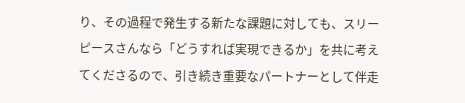り、その過程で発生する新たな課題に対しても、スリーピースさんなら「どうすれば実現できるか」を共に考えてくださるので、引き続き重要なパートナーとして伴走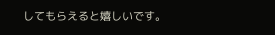してもらえると嬉しいです。